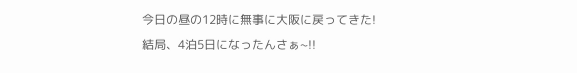今日の昼の12時に無事に大阪に戻ってきた!
結局、4泊5日になったんさぁ~!!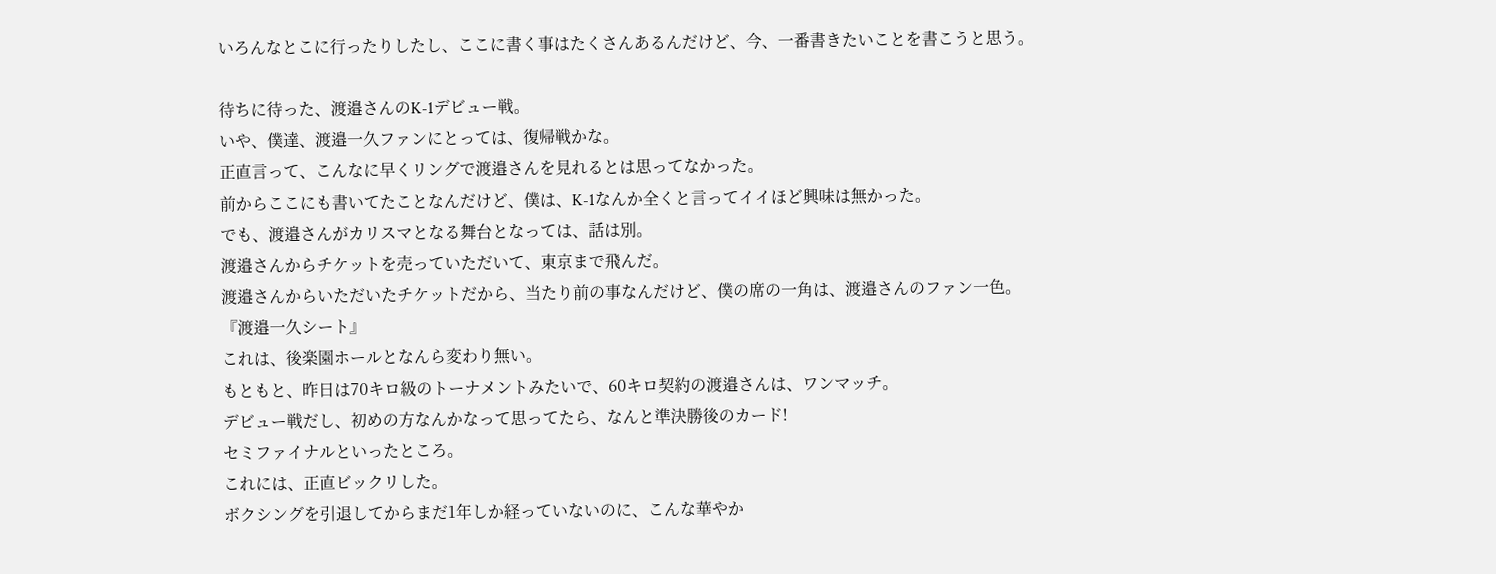いろんなとこに行ったりしたし、ここに書く事はたくさんあるんだけど、今、一番書きたいことを書こうと思う。

待ちに待った、渡邉さんのK-1デビュー戦。
いや、僕達、渡邉一久ファンにとっては、復帰戦かな。
正直言って、こんなに早くリングで渡邉さんを見れるとは思ってなかった。
前からここにも書いてたことなんだけど、僕は、K-1なんか全くと言ってイイほど興味は無かった。
でも、渡邉さんがカリスマとなる舞台となっては、話は別。
渡邉さんからチケットを売っていただいて、東京まで飛んだ。
渡邉さんからいただいたチケットだから、当たり前の事なんだけど、僕の席の一角は、渡邉さんのファン一色。
『渡邉一久シート』
これは、後楽園ホールとなんら変わり無い。
もともと、昨日は70キロ級のトーナメントみたいで、60キロ契約の渡邉さんは、ワンマッチ。
デビュー戦だし、初めの方なんかなって思ってたら、なんと準決勝後のカード!
セミファイナルといったところ。
これには、正直ビックリした。
ボクシングを引退してからまだ1年しか経っていないのに、こんな華やか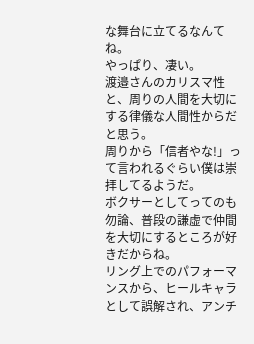な舞台に立てるなんてね。
やっぱり、凄い。
渡邉さんのカリスマ性と、周りの人間を大切にする律儀な人間性からだと思う。
周りから「信者やな!」って言われるぐらい僕は崇拝してるようだ。
ボクサーとしてってのも勿論、普段の謙虚で仲間を大切にするところが好きだからね。
リング上でのパフォーマンスから、ヒールキャラとして誤解され、アンチ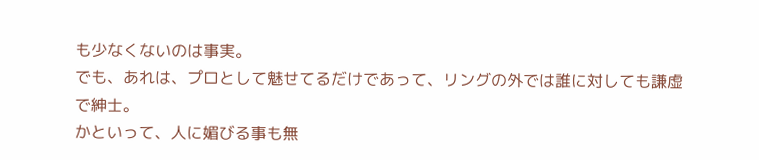も少なくないのは事実。
でも、あれは、プロとして魅せてるだけであって、リングの外では誰に対しても謙虚で紳士。
かといって、人に媚びる事も無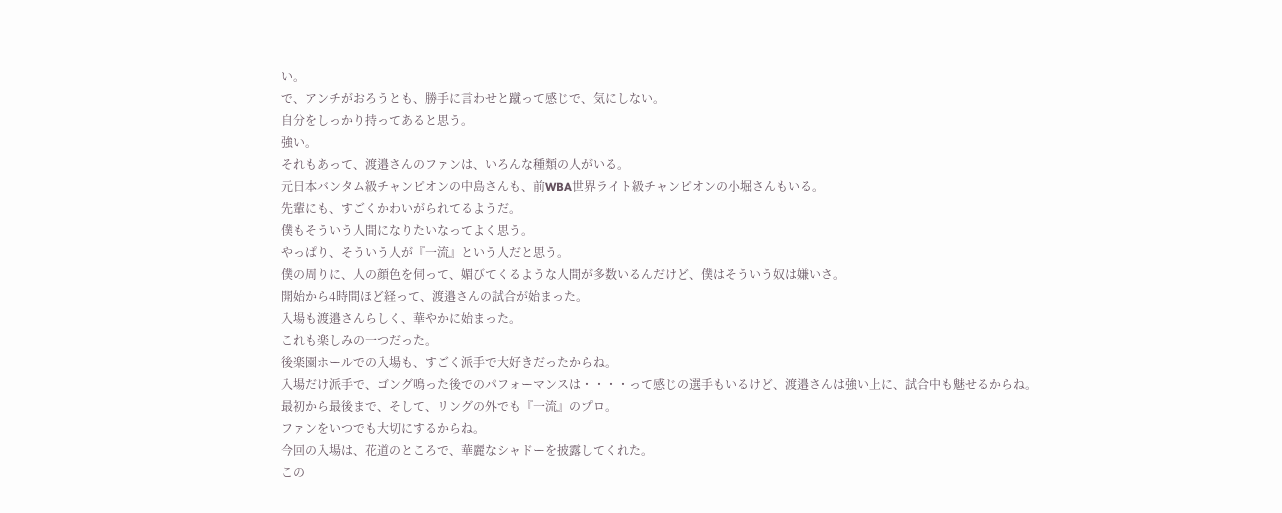い。
で、アンチがおろうとも、勝手に言わせと蹴って感じで、気にしない。
自分をしっかり持ってあると思う。
強い。
それもあって、渡邉さんのファンは、いろんな種類の人がいる。
元日本バンタム級チャンピオンの中島さんも、前WBA世界ライト級チャンピオンの小堀さんもいる。
先輩にも、すごくかわいがられてるようだ。
僕もそういう人間になりたいなってよく思う。
やっぱり、そういう人が『一流』という人だと思う。
僕の周りに、人の顔色を伺って、媚びてくるような人間が多数いるんだけど、僕はそういう奴は嫌いさ。
開始から4時間ほど経って、渡邉さんの試合が始まった。
入場も渡邉さんらしく、華やかに始まった。
これも楽しみの一つだった。
後楽園ホールでの入場も、すごく派手で大好きだったからね。
入場だけ派手で、ゴング鳴った後でのパフォーマンスは・・・・って感じの選手もいるけど、渡邉さんは強い上に、試合中も魅せるからね。
最初から最後まで、そして、リングの外でも『一流』のプロ。
ファンをいつでも大切にするからね。
今回の入場は、花道のところで、華麗なシャドーを披露してくれた。
この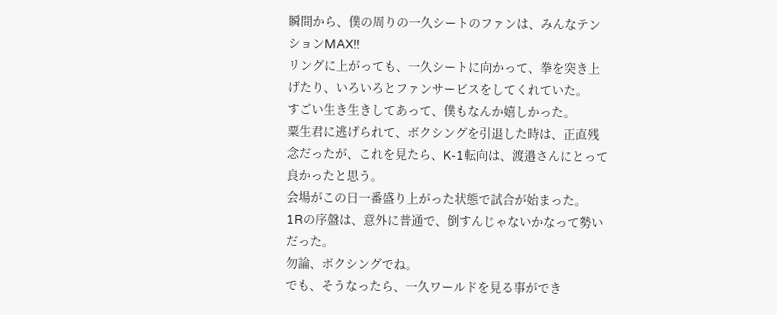瞬間から、僕の周りの一久シートのファンは、みんなテンションMAX!!
リングに上がっても、一久シートに向かって、拳を突き上げたり、いろいろとファンサービスをしてくれていた。
すごい生き生きしてあって、僕もなんか嬉しかった。
粟生君に逃げられて、ボクシングを引退した時は、正直残念だったが、これを見たら、K‐1転向は、渡邉さんにとって良かったと思う。
会場がこの日一番盛り上がった状態で試合が始まった。
1Rの序盤は、意外に普通で、倒すんじゃないかなって勢いだった。
勿論、ボクシングでね。
でも、そうなったら、一久ワールドを見る事ができ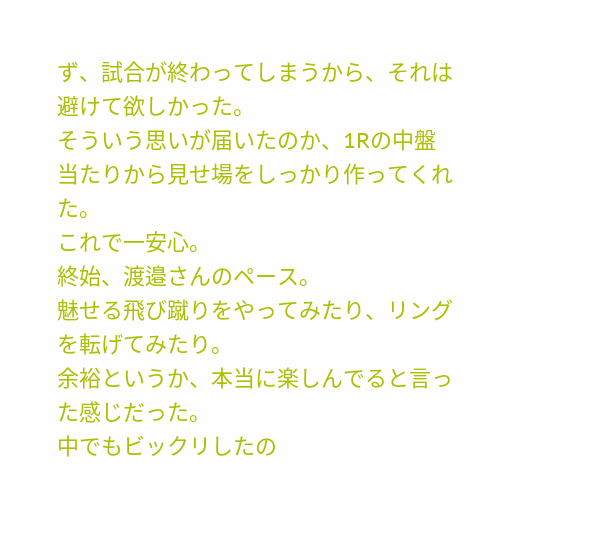ず、試合が終わってしまうから、それは避けて欲しかった。
そういう思いが届いたのか、1Rの中盤当たりから見せ場をしっかり作ってくれた。
これで一安心。
終始、渡邉さんのペース。
魅せる飛び蹴りをやってみたり、リングを転げてみたり。
余裕というか、本当に楽しんでると言った感じだった。
中でもビックリしたの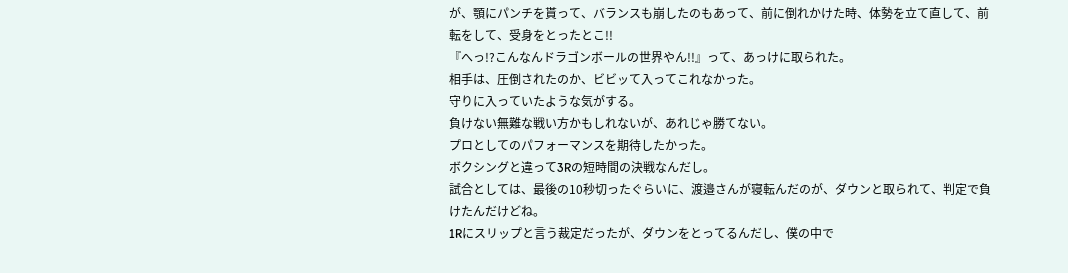が、顎にパンチを貰って、バランスも崩したのもあって、前に倒れかけた時、体勢を立て直して、前転をして、受身をとったとこ!!
『へっ!?こんなんドラゴンボールの世界やん!!』って、あっけに取られた。
相手は、圧倒されたのか、ビビッて入ってこれなかった。
守りに入っていたような気がする。
負けない無難な戦い方かもしれないが、あれじゃ勝てない。
プロとしてのパフォーマンスを期待したかった。
ボクシングと違って3Rの短時間の決戦なんだし。
試合としては、最後の10秒切ったぐらいに、渡邉さんが寝転んだのが、ダウンと取られて、判定で負けたんだけどね。
1Rにスリップと言う裁定だったが、ダウンをとってるんだし、僕の中で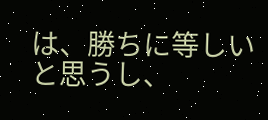は、勝ちに等しいと思うし、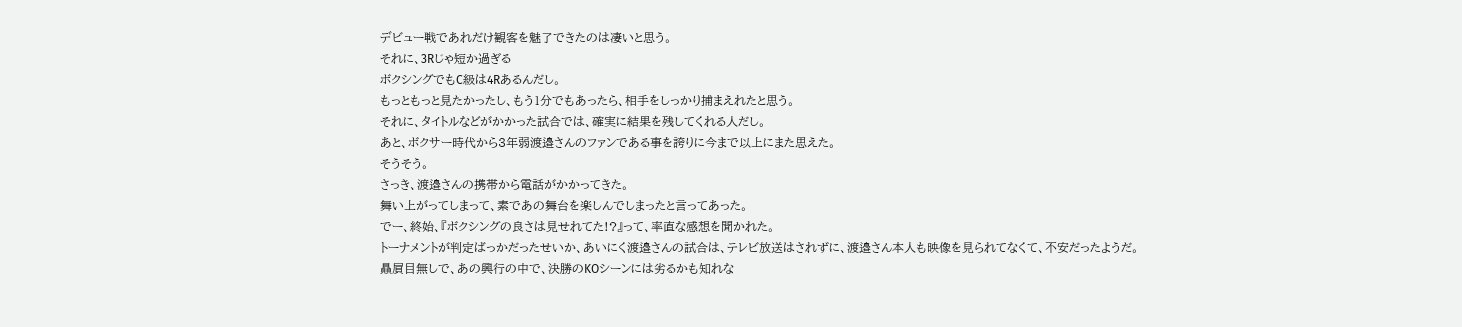デビュー戦であれだけ観客を魅了できたのは凄いと思う。
それに、3Rじゃ短か過ぎる
ボクシングでもC級は4Rあるんだし。
もっともっと見たかったし、もう1分でもあったら、相手をしっかり捕まえれたと思う。
それに、タイトルなどがかかった試合では、確実に結果を残してくれる人だし。
あと、ボクサー時代から3年弱渡邉さんのファンである事を誇りに今まで以上にまた思えた。
そうそう。
さっき、渡邉さんの携帯から電話がかかってきた。
舞い上がってしまって、素であの舞台を楽しんでしまったと言ってあった。
でー、終始、『ボクシングの良さは見せれてた!?』って、率直な感想を聞かれた。
トーナメントが判定ばっかだったせいか、あいにく渡邉さんの試合は、テレビ放送はされずに、渡邉さん本人も映像を見られてなくて、不安だったようだ。
贔屓目無しで、あの興行の中で、決勝のKOシーンには劣るかも知れな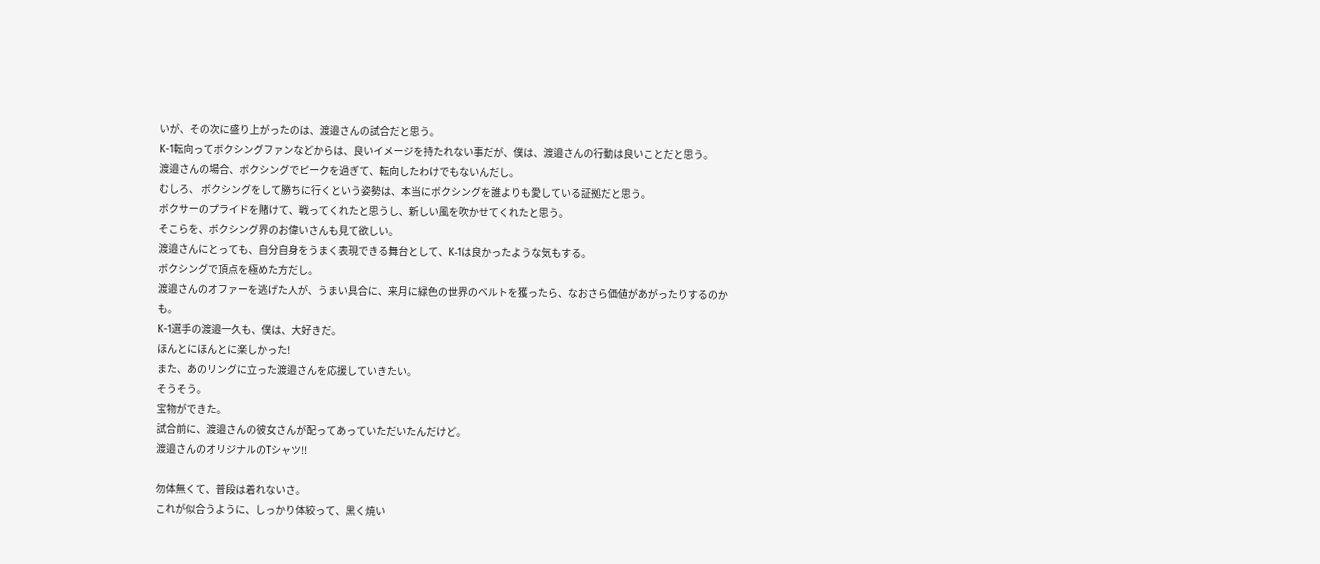いが、その次に盛り上がったのは、渡邉さんの試合だと思う。
K-1転向ってボクシングファンなどからは、良いイメージを持たれない事だが、僕は、渡邉さんの行動は良いことだと思う。
渡邉さんの場合、ボクシングでピークを過ぎて、転向したわけでもないんだし。
むしろ、 ボクシングをして勝ちに行くという姿勢は、本当にボクシングを誰よりも愛している証拠だと思う。
ボクサーのプライドを賭けて、戦ってくれたと思うし、新しい風を吹かせてくれたと思う。
そこらを、ボクシング界のお偉いさんも見て欲しい。
渡邉さんにとっても、自分自身をうまく表現できる舞台として、K‐1は良かったような気もする。
ボクシングで頂点を極めた方だし。
渡邉さんのオファーを逃げた人が、うまい具合に、来月に緑色の世界のベルトを獲ったら、なおさら価値があがったりするのかも。
K-1選手の渡邉一久も、僕は、大好きだ。
ほんとにほんとに楽しかった!
また、あのリングに立った渡邉さんを応援していきたい。
そうそう。
宝物ができた。
試合前に、渡邉さんの彼女さんが配ってあっていただいたんだけど。
渡邉さんのオリジナルのTシャツ!!

勿体無くて、普段は着れないさ。
これが似合うように、しっかり体絞って、黒く焼い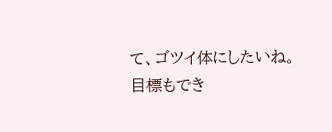て、ゴツイ体にしたいね。
目標もでき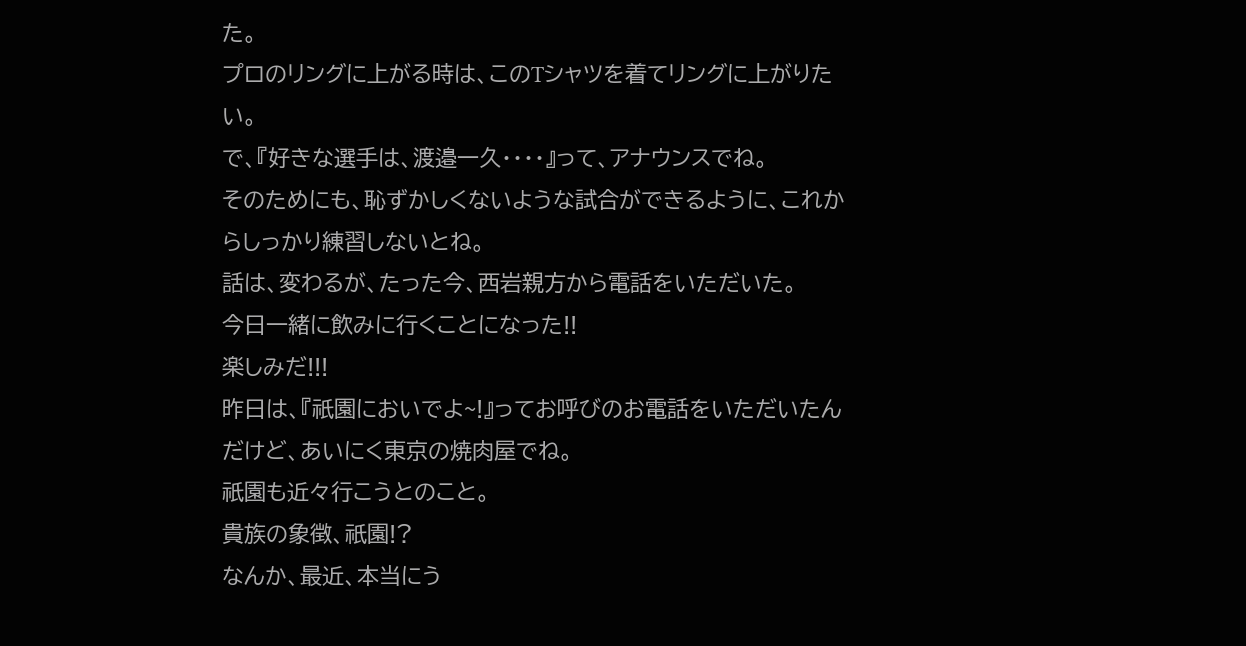た。
プロのリングに上がる時は、このTシャツを着てリングに上がりたい。
で、『好きな選手は、渡邉一久・・・・』って、アナウンスでね。
そのためにも、恥ずかしくないような試合ができるように、これからしっかり練習しないとね。
話は、変わるが、たった今、西岩親方から電話をいただいた。
今日一緒に飲みに行くことになった!!
楽しみだ!!!
昨日は、『祇園においでよ~!』ってお呼びのお電話をいただいたんだけど、あいにく東京の焼肉屋でね。
祇園も近々行こうとのこと。
貴族の象徴、祇園!?
なんか、最近、本当にう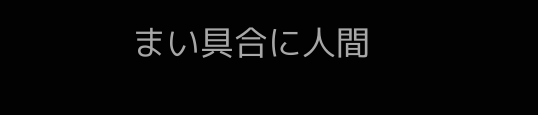まい具合に人間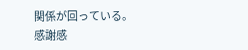関係が回っている。
感謝感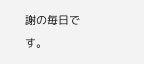謝の毎日です。